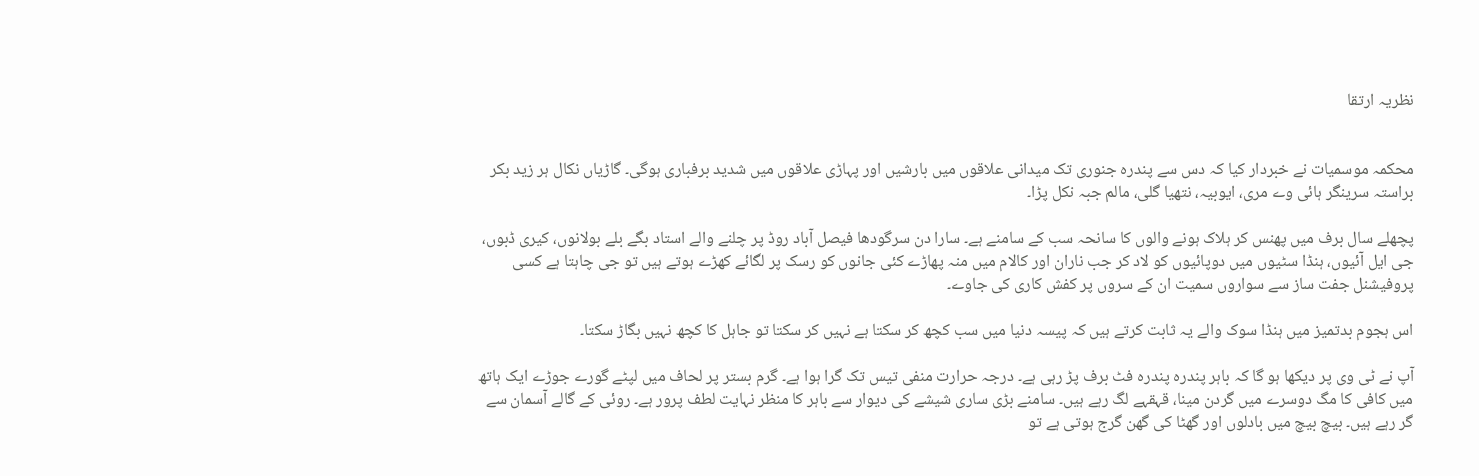نظریہ ارتقا


محکمہ موسمیات نے خبردار کیا کہ دس سے پندرہ جنوری تک میدانی علاقوں میں بارشیں اور پہاڑی علاقوں میں شدید برفباری ہوگی۔ گاڑیاں نکال ہر زید بکر براستہ سرینگر ہائی وے مری، ایوبیہ، نتھیا گلی، مالم جبہ نکل پڑا۔

پچھلے سال برف میں پھنس کر ہلاک ہونے والوں کا سانحہ سب کے سامنے ہے۔ سارا دن سرگودھا فیصل آباد روڈ پر چلنے والے استاد بگے بلے بولانوں، کیری ڈبوں، جی ایل آئیوں، ہنڈا سٹیوں میں دوپائیوں کو لاد کر جب ناران اور کالام میں منہ پھاڑے کئی جانوں کو رسک پر لگائے کھڑے ہوتے ہیں تو جی چاہتا ہے کسی پروفیشنل جفت ساز سے سواروں سمیت ان کے سروں پر کفش کاری کی جاوے۔

اس ہجوم بدتمیز میں ہنڈا سوک والے یہ ثابت کرتے ہیں کہ پیسہ دنیا میں سب کچھ کر سکتا ہے نہیں کر سکتا تو جاہل کا کچھ نہیں بگاڑ سکتا۔

آپ نے ٹی وی پر دیکھا ہو گا کہ باہر پندرہ پندرہ فٹ برف پڑ رہی ہے۔ درجہ حرارت منفی تیس تک گرا ہوا ہے۔ گرم بستر پر لحاف میں لپٹے گورے جوڑے ایک ہاتھ میں کافی کا مگ دوسرے میں گردن مینا، قہقہے لگ رہے ہیں۔ سامنے بڑی ساری شیشے کی دیوار سے باہر کا منظر نہایت لطف پرور ہے۔ روئی کے گالے آسمان سے گر رہے ہیں۔ بیچ بیچ میں بادلوں اور گھٹا کی گھن گرج ہوتی ہے تو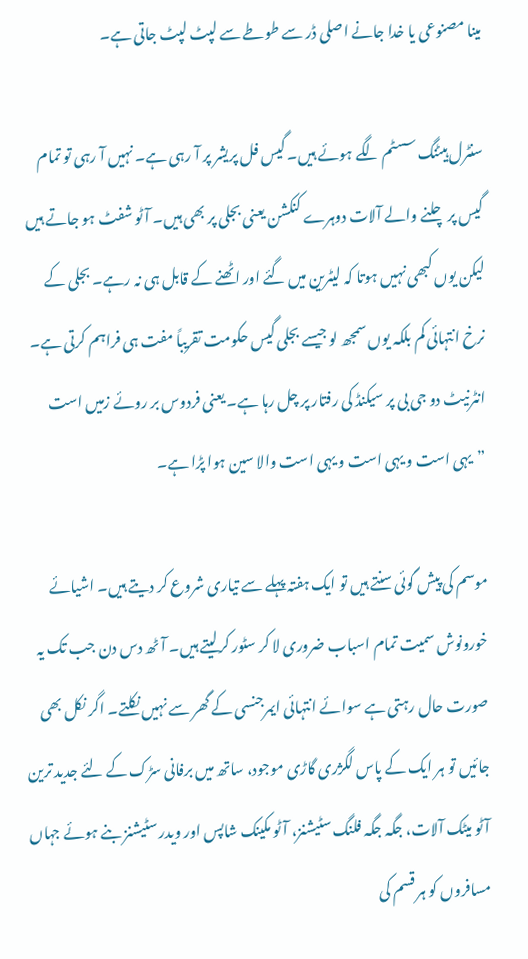مینا مصنوعی یا خدا جانے اصلی ڈر سے طوطے سے لپٹ لپٹ جاتی ہے۔

سنٹرل ہیٹنگ سسٹم لگے ہوئے ہیں۔ گیس فل پریشر پر آ رہی ہے۔ نہیں آ رہی تو تمام گیس پر چلنے والے آلات دوہرے کنکشن یعنی بجلی پر بھی ہیں۔ آٹو شفٹ ہو جاتے ہیں لیکن یوں کبھی نہیں ہوتا کہ لیٹرین میں گئے اور اٹھنے کے قابل ہی نہ رہے۔ بجلی کے نرخ انتہائی کم بلکہ یوں سمجھ لو جیسے بجلی گیس حکومت تقریباً مفت ہی فراہم کرتی ہے۔ انٹرنیٹ دو جی بی پر سیکنڈ کی رفتار پر چل رہا ہے۔ یعنی فردوس بر روئے زمیں است ”یہی است و یہی است و یہی است والا سین ہوا پڑا ہے۔

موسم کی پیش گوئی سنتے ہیں تو ایک ہفتہ پہلے سے تیاری شروع کر دیتے ہیں۔ اشیائے خورونوش سمیت تمام اسباب ضروری لا کر سٹور کرلیتے ہیں۔ آٹھ دس دن جب تک یہ صورت حال رہتی ہے سوائے انتہائی ایمرجنسی کے گھر سے نہیں نکلتے۔ اگر نکل بھی جائیں تو ہر ایک کے پاس لگژری گاڑی موجود، ساتھ میں برفانی سڑک کے لئے جدید ترین آٹو میٹک آلات، جگہ جگہ فلنگ سٹیشنز، آٹو مکینک شاپس اور ویدر سٹیشنز بنے ہوئے جہاں مسافروں کو ہر قسم کی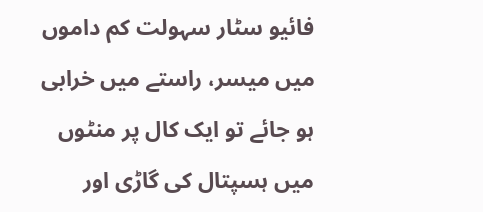فائیو سٹار سہولت کم داموں میں میسر، راستے میں خرابی ہو جائے تو ایک کال پر منٹوں میں ہسپتال کی گاڑی اور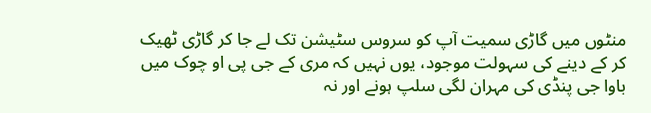منٹوں میں گاڑی سمیت آپ کو سروس سٹیشن تک لے جا کر گاڑی ٹھیک کر کے دینے کی سہولت موجود، یوں نہیں کہ مری کے جی پی او چوک میں باوا جی پنڈی کی مہران لگی سلپ ہونے اور نہ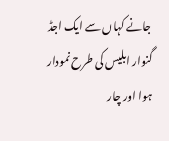جانے کہاں سے ایک اجڈ گنوار ابلیس کی طرح نمودار ہوا اور چار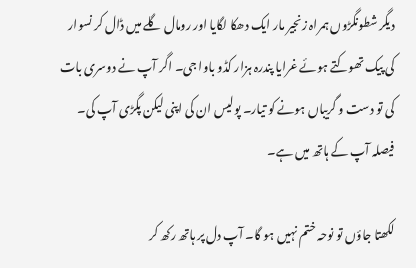دیگر شطونگڑوں ہمراہ زنجیر مار ایک دھکا لگایا اور رومال گلے میں ڈال کر نسوار کی پیک تھوکتے ہوئے غرایا پندرہ ہزار کڈو باوا جی۔ اگر آپ نے دوسری بات کی تو دست و گریباں ہونے کو تیار۔ پولیس ان کی اپنی لیکن پگڑی آپ کی۔ فیصلہ آپ کے ہاتھ میں ہے۔

لکھتا جاؤں تو نوحہ ختم نہیں ہو گا۔ آپ دل پر ہاتھ رکھ کر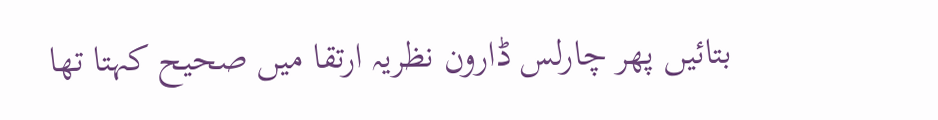بتائیں پھر چارلس ڈارون نظریہ ارتقا میں صحیح کہتا تھا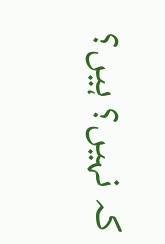کہ نہیں؟ ہیں؟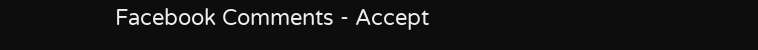Facebook Comments - Accept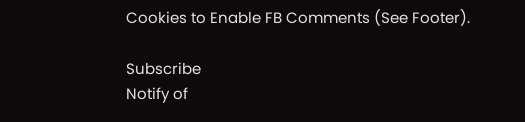Cookies to Enable FB Comments (See Footer).

Subscribe
Notify of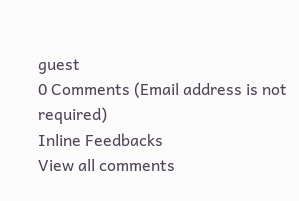guest
0 Comments (Email address is not required)
Inline Feedbacks
View all comments